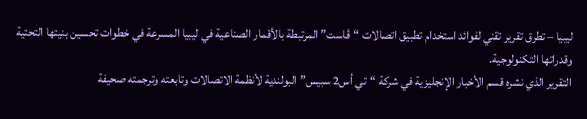ليبيا – تطرق تقرير تقني لفوائد استخدام تطبيق اتصالات “ڤاست” المرتبطة بالأقمار الصناعية في ليبيا المسرعة في خطوات تحسين بنيتها التحتية وقدراتها التكنولوجية.
التقرير الذي نشره قسم الأخبار الإنجليزية في شركة “تي أس2 سبيس” البولندية لأنظمة الاتصالات وتابعته وترجمته صحيفة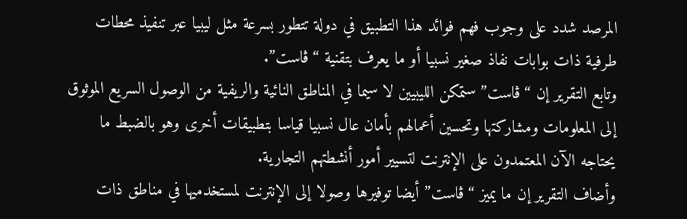المرصد شدد على وجوب فهم فوائد هذا التطبيق في دولة تتطور بسرعة مثل ليبيا عبر تنفيذ محطات طرفية ذات بوابات نفاذ صغير نسبيا أو ما يعرف بتقنية “ڤاست”.
وتابع التقرير إن “ڤاست” ستمكن الليبيين لا سيما في المناطق النائية والريفية من الوصول السريع الموثوق إلى المعلومات ومشاركتها وتحسين أعمالهم بأمان عال نسبيا قياسا بتطبيقات أخرى وهو بالضبط ما يحتاجه الآن المعتمدون على الإنترنت لتسيير أمور أنشطتهم التجارية.
وأضاف التقرير إن ما يميز “ڤاست” أيضا توفيرها وصولا إلى الإنترنت لمستخدميها في مناطق ذات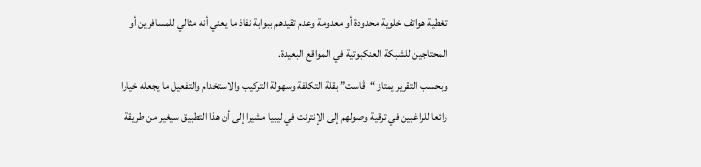تغطية هواتف خلوية محدودة أو معدومة وعدم تقيدهم ببوابة نفاذ ما يعني أنه مثالي للمسافرين أو المحتاجين للشبكة العنكبوتية في المواقع البعيدة.
وبحسب التقرير يمتاز “ڤاست” بقلة التكلفة وسهولة التركيب والاستخدام والتفعيل ما يجعله خيارا رائعا للراغبين في ترقية وصولهم إلى الإنترنت في ليبيا مشيرا إلى أن هذا التطبيق سيغير من طريقة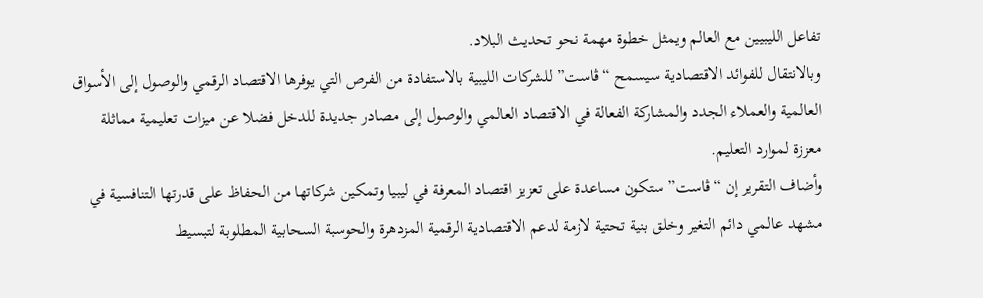تفاعل الليبيين مع العالم ويمثل خطوة مهمة نحو تحديث البلاد.
وبالانتقال للفوائد الاقتصادية سيسمح “ڤاست” للشركات الليبية بالاستفادة من الفرص التي يوفرها الاقتصاد الرقمي والوصول إلى الأسواق العالمية والعملاء الجدد والمشاركة الفعالة في الاقتصاد العالمي والوصول إلى مصادر جديدة للدخل فضلا عن ميزات تعليمية مماثلة معززة لموارد التعليم.
وأضاف التقرير إن “ڤاست” ستكون مساعدة على تعزيز اقتصاد المعرفة في ليبيا وتمكين شركاتها من الحفاظ على قدرتها التنافسية في مشهد عالمي دائم التغير وخلق بنية تحتية لازمة لدعم الاقتصادية الرقمية المزدهرة والحوسبة السحابية المطلوبة لتبسيط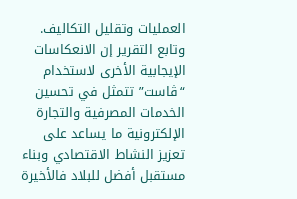العمليات وتقليل التكاليف.
وتابع التقرير إن الانعكاسات الإيجابية الأخرى لاستخدام “ڤاست” تتمثل في تحسين الخدمات المصرفية والتجارة الإلكترونية ما يساعد على تعزيز النشاط الاقتصادي وبناء مستقبل أفضل للبلاد فالأخيرة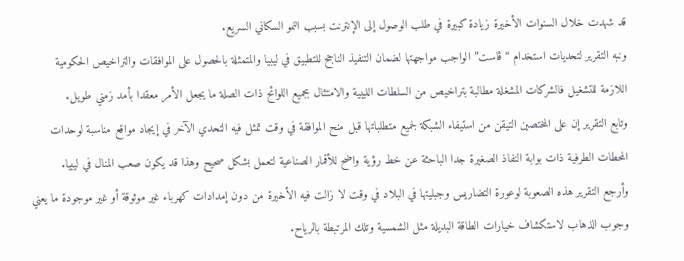قد شهدت خلال السنوات الأخيرة زيادة كبيرة في طلب الوصول إلى الإنترنت بسبب النمو السكاني السريع.
ونبه التقرير لتحديات استخدام “ڤاست” الواجب مواجهتها لضمان التنفيذ الناجح للتطبيق في ليبيا والمتمثلة بالحصول على الموافقات والتراخيص الحكومية اللازمة للتشغيل فالشركات المشغلة مطالبة بتراخيص من السلطات الليبية والامتثال بجميع اللوائح ذات الصلة ما يجعل الأمر معقدا بأمد زمني طويل.
وتابع التقرير إن على المختصين التيقن من استيفاء الشبكة لجميع متطلباتها قبل منح الموافقة في وقت تمثل فيه التحدي الآخر في إيجاد مواقع مناسبة لوحدات المحطات الطرفية ذات بوابة النفاذ الصغيرة جدا الباحثة عن خط رؤية واضح للأقمار الصناعية لتعمل بشكل صحيح وهذا قد يكون صعب المنال في ليبيا.
وأرجع التقرير هذه الصعوبة لوعورة التضاريس وجبليتها في البلاد في وقت لا زالت فيه الأخيرة من دون إمدادات كهرباء غير موثوقة أو غير موجودة ما يعني وجوب الذهاب لاستكشاف خيارات الطاقة البديلة مثل الشمسية وتلك المرتبطة بالرياح.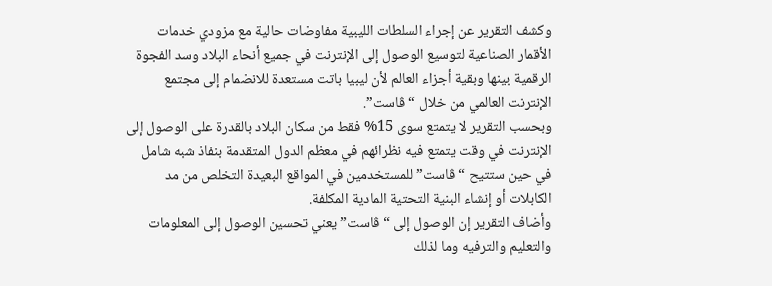وكشف التقرير عن إجراء السلطات الليبية مفاوضات حالية مع مزودي خدمات الأقمار الصناعية لتوسيع الوصول إلى الإنترنت في جميع أنحاء البلاد وسد الفجوة الرقمية بينها وبقية أجزاء العالم لأن ليبيا باتت مستعدة للانضمام إلى مجتمع الإنترنت العالمي من خلال “ڤاست”.
وبحسب التقرير لا يتمتع سوى 15% فقط من سكان البلاد بالقدرة على الوصول إلى الإنترنت في وقت يتمتع فيه نظرائهم في معظم الدول المتقدمة بنفاذ شبه شامل في حين ستتيح “ڤاست” للمستخدمين في المواقع البعيدة التخلص من مد الكابلات أو إنشاء البنية التحتية المادية المكلفة.
وأضاف التقرير إن الوصول إلى “ڤاست” يعني تحسين الوصول إلى المعلومات والتعليم والترفيه وما لذلك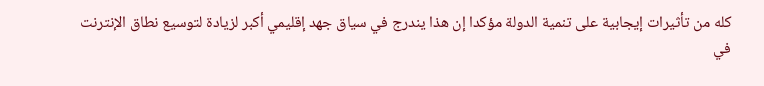كله من تأثيرات إيجابية على تنمية الدولة مؤكدا إن هذا يندرج في سياق جهد إقليمي أكبر لزيادة لتوسيع نطاق الإنترنت في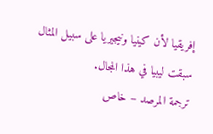إفريقيا لأن كينيا ونيجيريا على سبيل المثال سبقت ليبيا في هذا المجال.
ترجمة المرصد – خاص